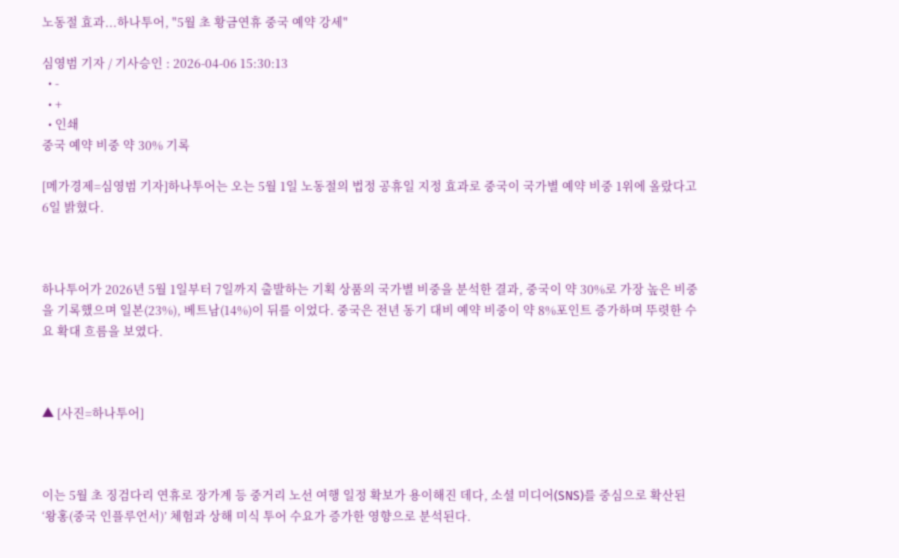노동절 효과...하나투어, "5월 초 황금연휴 중국 예약 강세"

심영범 기자 / 기사승인 : 2026-04-06 15:30:13
  • -
  • +
  • 인쇄
중국 예약 비중 약 30% 기록

[메가경제=심영범 기자]하나투어는 오는 5월 1일 노동절의 법정 공휴일 지정 효과로 중국이 국가별 예약 비중 1위에 올랐다고 6일 밝혔다.



하나투어가 2026년 5월 1일부터 7일까지 출발하는 기획 상품의 국가별 비중을 분석한 결과, 중국이 약 30%로 가장 높은 비중을 기록했으며 일본(23%), 베트남(14%)이 뒤를 이었다. 중국은 전년 동기 대비 예약 비중이 약 8%포인트 증가하며 뚜렷한 수요 확대 흐름을 보였다.



▲ [사진=하나투어]



이는 5월 초 징검다리 연휴로 장가계 등 중거리 노선 여행 일정 확보가 용이해진 데다, 소셜 미디어(SNS)를 중심으로 확산된 ‘왕홍(중국 인플루언서)’ 체험과 상해 미식 투어 수요가 증가한 영향으로 분석된다.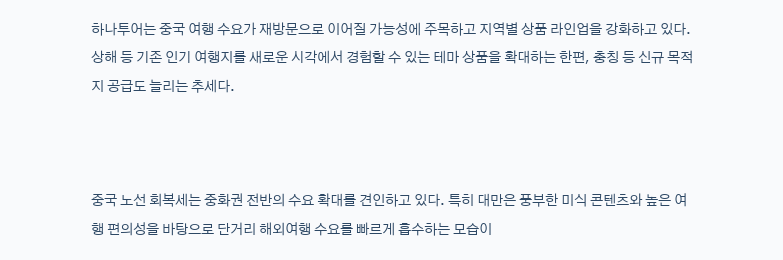하나투어는 중국 여행 수요가 재방문으로 이어질 가능성에 주목하고 지역별 상품 라인업을 강화하고 있다. 상해 등 기존 인기 여행지를 새로운 시각에서 경험할 수 있는 테마 상품을 확대하는 한편, 충칭 등 신규 목적지 공급도 늘리는 추세다.



중국 노선 회복세는 중화권 전반의 수요 확대를 견인하고 있다. 특히 대만은 풍부한 미식 콘텐츠와 높은 여행 편의성을 바탕으로 단거리 해외여행 수요를 빠르게 흡수하는 모습이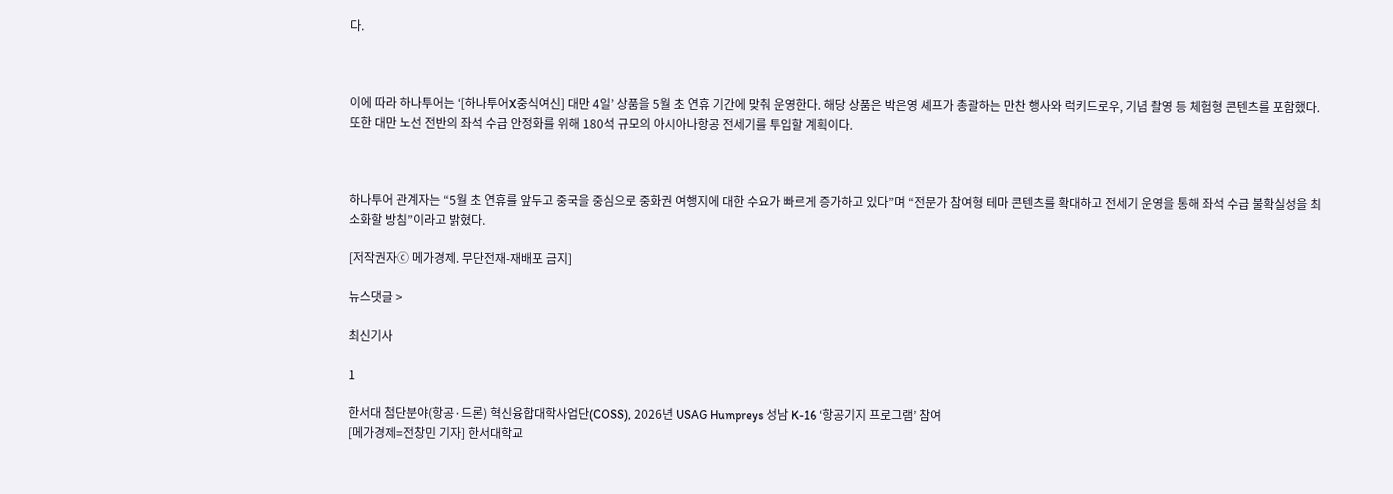다.



이에 따라 하나투어는 ‘[하나투어X중식여신] 대만 4일’ 상품을 5월 초 연휴 기간에 맞춰 운영한다. 해당 상품은 박은영 셰프가 총괄하는 만찬 행사와 럭키드로우, 기념 촬영 등 체험형 콘텐츠를 포함했다. 또한 대만 노선 전반의 좌석 수급 안정화를 위해 180석 규모의 아시아나항공 전세기를 투입할 계획이다.



하나투어 관계자는 “5월 초 연휴를 앞두고 중국을 중심으로 중화권 여행지에 대한 수요가 빠르게 증가하고 있다”며 “전문가 참여형 테마 콘텐츠를 확대하고 전세기 운영을 통해 좌석 수급 불확실성을 최소화할 방침”이라고 밝혔다.

[저작권자ⓒ 메가경제. 무단전재-재배포 금지]

뉴스댓글 >

최신기사

1

한서대 첨단분야(항공·드론) 혁신융합대학사업단(COSS), 2026년 USAG Humpreys 성남 K-16 ‘항공기지 프로그램’ 참여
[메가경제=전창민 기자] 한서대학교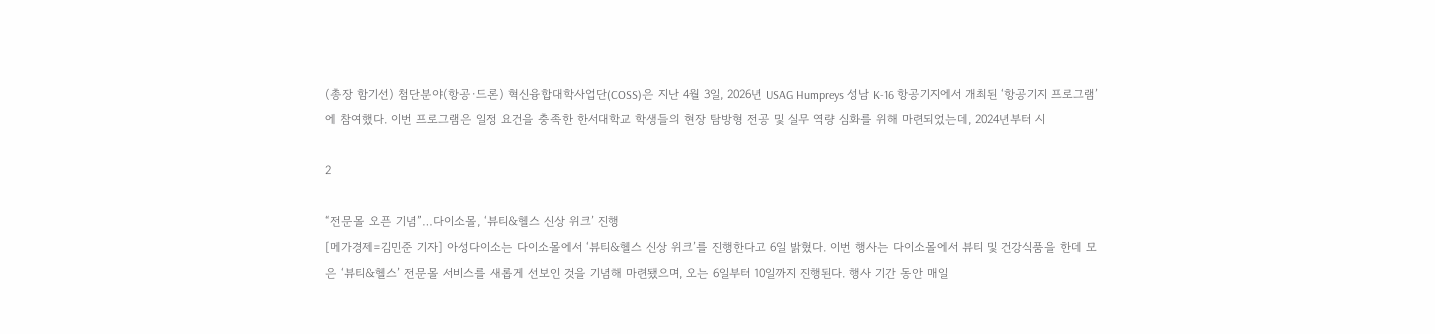(총장 함기선) 첨단분야(항공·드론) 혁신융합대학사업단(COSS)은 지난 4월 3일, 2026년 USAG Humpreys 성남 K-16 항공기지에서 개최된 ‘항공기지 프로그램’에 참여했다. 이번 프로그램은 일정 요건을 충족한 한서대학교 학생들의 현장 탐방형 전공 및 실무 역량 심화를 위해 마련되었는데, 2024년부터 시

2

“전문몰 오픈 기념”…다이소몰, ‘뷰티&헬스 신상 위크’ 진행
[메가경제=김민준 기자] 아성다이소는 다이소몰에서 ‘뷰티&헬스 신상 위크’를 진행한다고 6일 밝혔다. 이번 행사는 다이소몰에서 뷰티 및 건강식품을 한데 모은 ‘뷰티&헬스’ 전문몰 서비스를 새롭게 선보인 것을 기념해 마련됐으며, 오는 6일부터 10일까지 진행된다. 행사 기간 동안 매일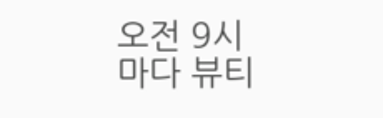오전 9시마다 뷰티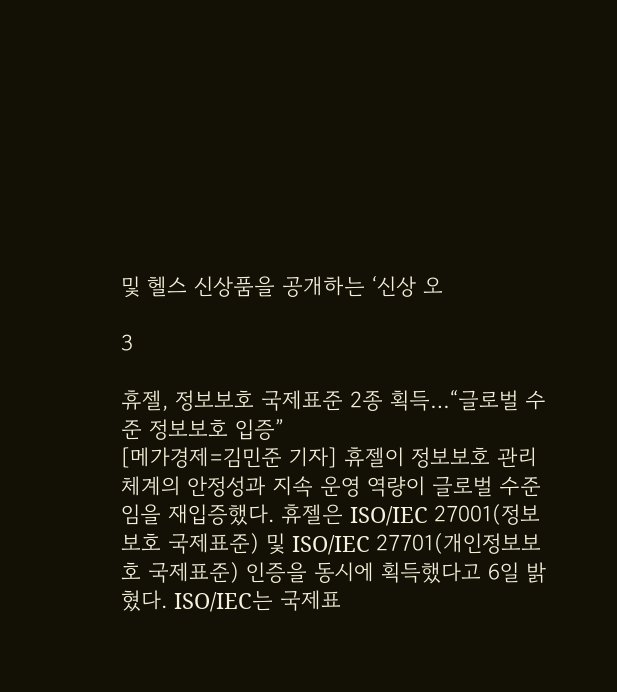및 헬스 신상품을 공개하는 ‘신상 오

3

휴젤, 정보보호 국제표준 2종 획득…“글로벌 수준 정보보호 입증”
[메가경제=김민준 기자] 휴젤이 정보보호 관리체계의 안정성과 지속 운영 역량이 글로벌 수준임을 재입증했다. 휴젤은 ISO/IEC 27001(정보보호 국제표준) 및 ISO/IEC 27701(개인정보보호 국제표준) 인증을 동시에 획득했다고 6일 밝혔다. ISO/IEC는 국제표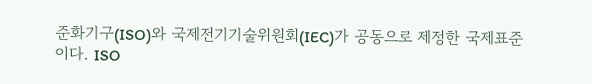준화기구(ISO)와 국제전기기술위원회(IEC)가 공동으로 제정한 국제표준이다. ISO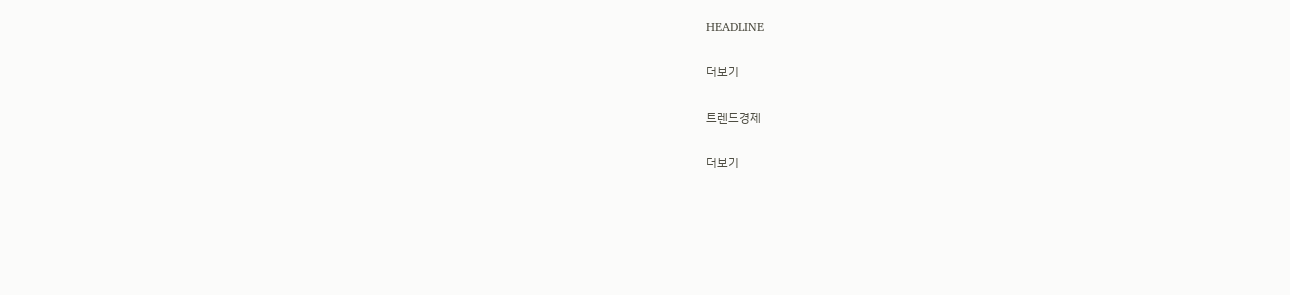HEADLINE

더보기

트렌드경제

더보기